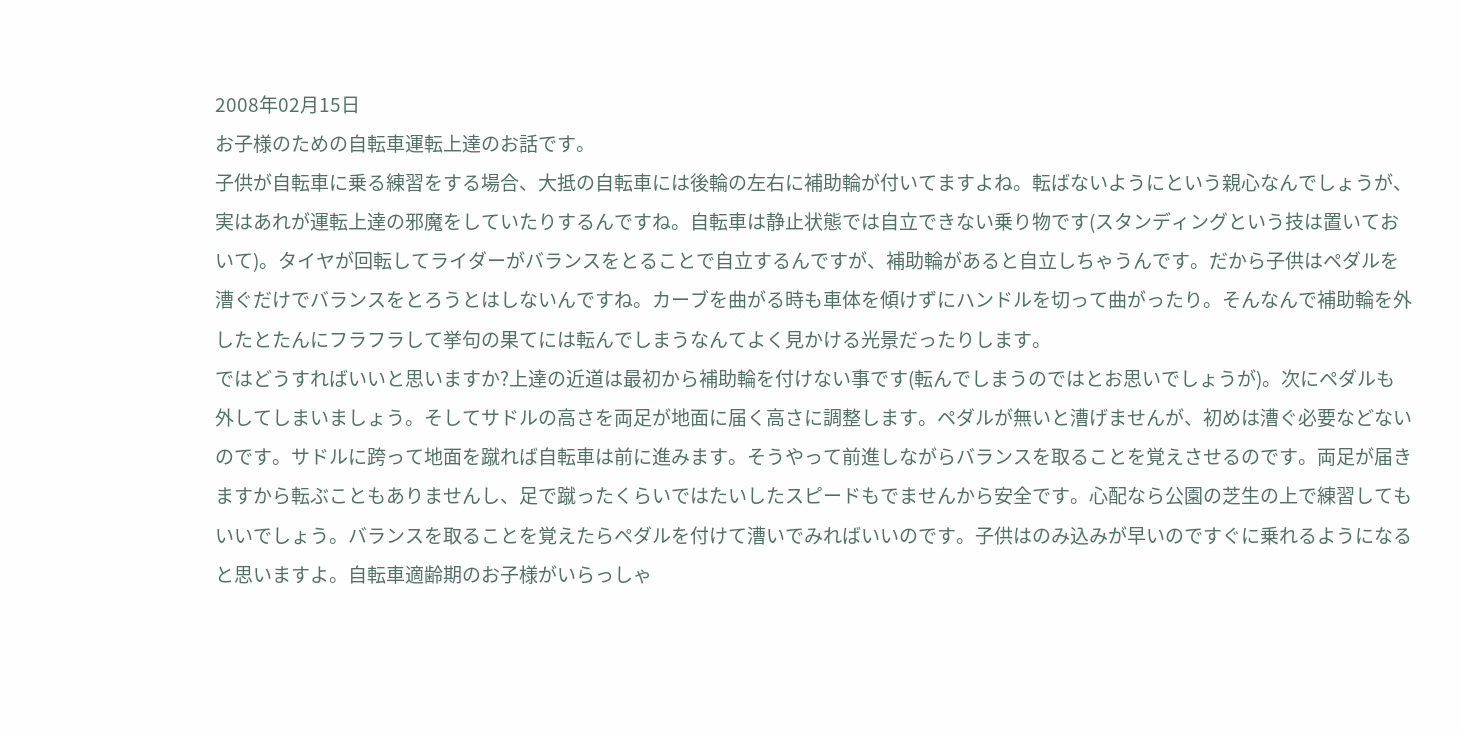2008年02月15日
お子様のための自転車運転上達のお話です。
子供が自転車に乗る練習をする場合、大抵の自転車には後輪の左右に補助輪が付いてますよね。転ばないようにという親心なんでしょうが、実はあれが運転上達の邪魔をしていたりするんですね。自転車は静止状態では自立できない乗り物です(スタンディングという技は置いておいて)。タイヤが回転してライダーがバランスをとることで自立するんですが、補助輪があると自立しちゃうんです。だから子供はペダルを漕ぐだけでバランスをとろうとはしないんですね。カーブを曲がる時も車体を傾けずにハンドルを切って曲がったり。そんなんで補助輪を外したとたんにフラフラして挙句の果てには転んでしまうなんてよく見かける光景だったりします。
ではどうすればいいと思いますか?上達の近道は最初から補助輪を付けない事です(転んでしまうのではとお思いでしょうが)。次にペダルも外してしまいましょう。そしてサドルの高さを両足が地面に届く高さに調整します。ペダルが無いと漕げませんが、初めは漕ぐ必要などないのです。サドルに跨って地面を蹴れば自転車は前に進みます。そうやって前進しながらバランスを取ることを覚えさせるのです。両足が届きますから転ぶこともありませんし、足で蹴ったくらいではたいしたスピードもでませんから安全です。心配なら公園の芝生の上で練習してもいいでしょう。バランスを取ることを覚えたらペダルを付けて漕いでみればいいのです。子供はのみ込みが早いのですぐに乗れるようになると思いますよ。自転車適齢期のお子様がいらっしゃ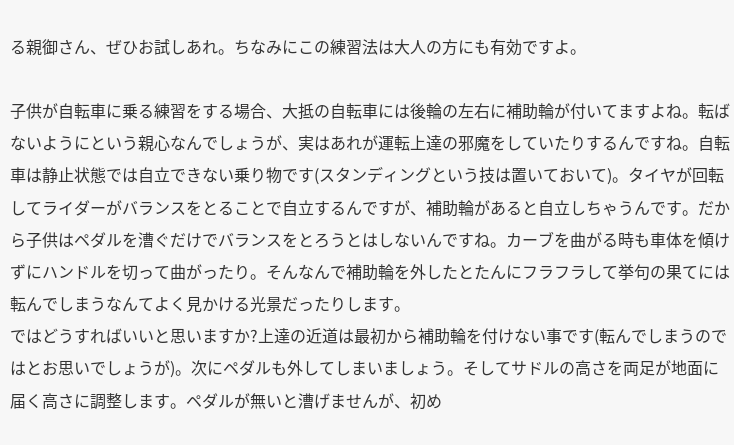る親御さん、ぜひお試しあれ。ちなみにこの練習法は大人の方にも有効ですよ。

子供が自転車に乗る練習をする場合、大抵の自転車には後輪の左右に補助輪が付いてますよね。転ばないようにという親心なんでしょうが、実はあれが運転上達の邪魔をしていたりするんですね。自転車は静止状態では自立できない乗り物です(スタンディングという技は置いておいて)。タイヤが回転してライダーがバランスをとることで自立するんですが、補助輪があると自立しちゃうんです。だから子供はペダルを漕ぐだけでバランスをとろうとはしないんですね。カーブを曲がる時も車体を傾けずにハンドルを切って曲がったり。そんなんで補助輪を外したとたんにフラフラして挙句の果てには転んでしまうなんてよく見かける光景だったりします。
ではどうすればいいと思いますか?上達の近道は最初から補助輪を付けない事です(転んでしまうのではとお思いでしょうが)。次にペダルも外してしまいましょう。そしてサドルの高さを両足が地面に届く高さに調整します。ペダルが無いと漕げませんが、初め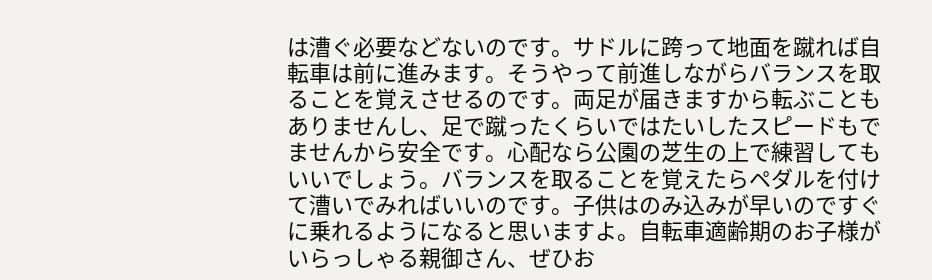は漕ぐ必要などないのです。サドルに跨って地面を蹴れば自転車は前に進みます。そうやって前進しながらバランスを取ることを覚えさせるのです。両足が届きますから転ぶこともありませんし、足で蹴ったくらいではたいしたスピードもでませんから安全です。心配なら公園の芝生の上で練習してもいいでしょう。バランスを取ることを覚えたらペダルを付けて漕いでみればいいのです。子供はのみ込みが早いのですぐに乗れるようになると思いますよ。自転車適齢期のお子様がいらっしゃる親御さん、ぜひお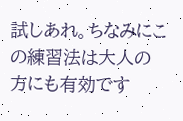試しあれ。ちなみにこの練習法は大人の方にも有効です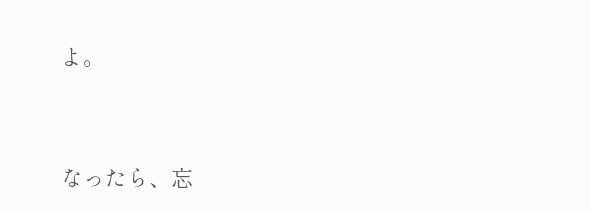よ。




なったら、忘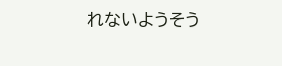れないようそう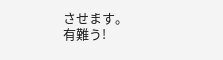させます。
有難う!